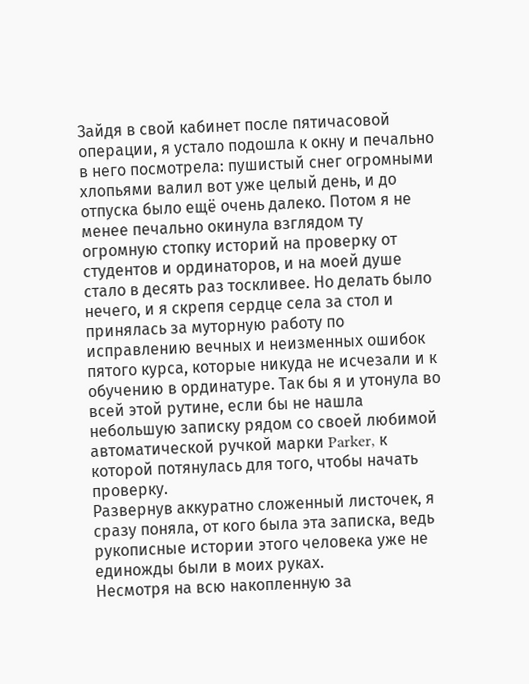Зайдя в свой кабинет после пятичасовой операции, я устало подошла к окну и печально в него посмотрела: пушистый снег огромными хлопьями валил вот уже целый день, и до отпуска было ещё очень далеко. Потом я не менее печально окинула взглядом ту огромную стопку историй на проверку от студентов и ординаторов, и на моей душе стало в десять раз тоскливее. Но делать было нечего, и я скрепя сердце села за стол и принялась за муторную работу по исправлению вечных и неизменных ошибок пятого курса, которые никуда не исчезали и к обучению в ординатуре. Так бы я и утонула во всей этой рутине, если бы не нашла небольшую записку рядом со своей любимой автоматической ручкой марки Parker, к которой потянулась для того, чтобы начать проверку.
Развернув аккуратно сложенный листочек, я сразу поняла, от кого была эта записка, ведь рукописные истории этого человека уже не единожды были в моих руках.
Несмотря на всю накопленную за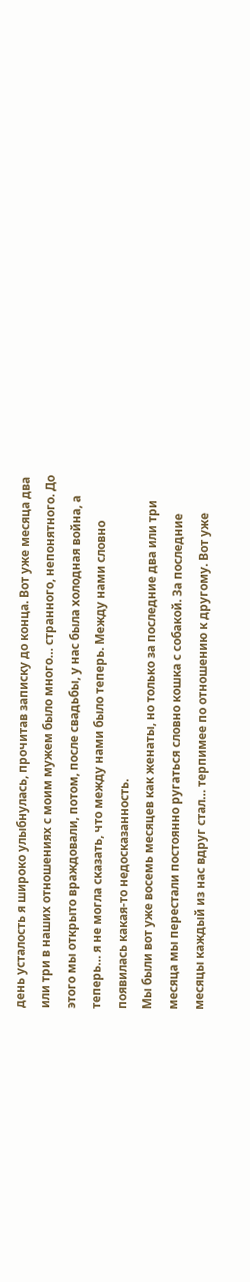день усталость я широко улыбнулась, прочитав записку до конца. Вот уже месяца два или три в наших отношениях с моим мужем было много… странного, непонятного. До этого мы открыто враждовали, потом, после свадьбы, у нас была холодная война, а теперь… я не могла сказать, что между нами было теперь. Между нами словно появилась какая-то недосказанность.
Мы были вот уже восемь месяцев как женаты, но только за последние два или три месяца мы перестали постоянно ругаться словно кошка с собакой. За последние месяцы каждый из нас вдруг стал… терпимее по отношению к другому. Вот уже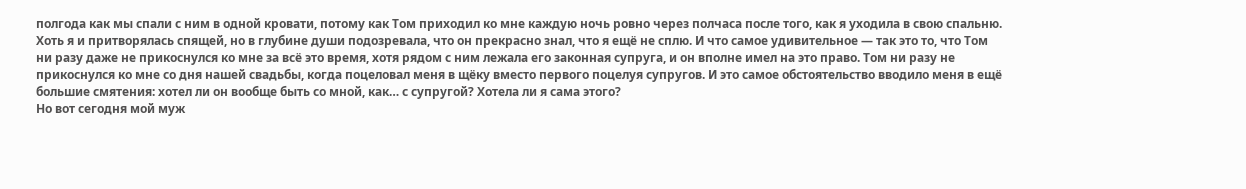полгода как мы спали с ним в одной кровати, потому как Том приходил ко мне каждую ночь ровно через полчаса после того, как я уходила в свою спальню. Хоть я и притворялась спящей, но в глубине души подозревала, что он прекрасно знал, что я ещё не сплю. И что самое удивительное — так это то, что Том ни разу даже не прикоснулся ко мне за всё это время, хотя рядом с ним лежала его законная супруга, и он вполне имел на это право. Том ни разу не прикоснулся ко мне со дня нашей свадьбы, когда поцеловал меня в щёку вместо первого поцелуя супругов. И это самое обстоятельство вводило меня в ещё большие смятения: хотел ли он вообще быть со мной, как… с супругой? Хотела ли я сама этого?
Но вот сегодня мой муж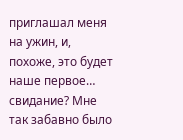приглашал меня на ужин, и, похоже, это будет наше первое… свидание? Мне так забавно было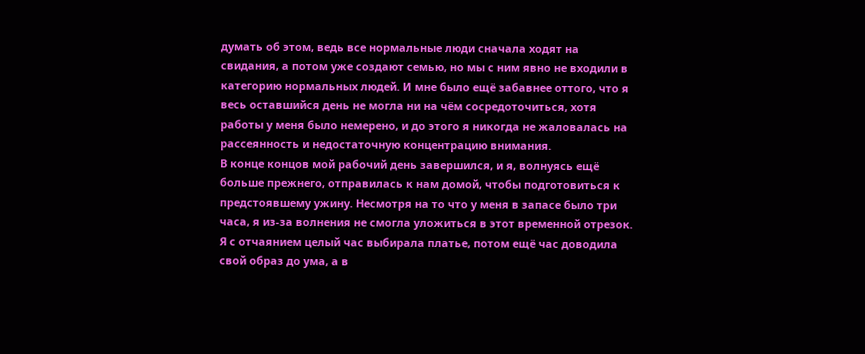думать об этом, ведь все нормальные люди сначала ходят на свидания, а потом уже создают семью, но мы с ним явно не входили в категорию нормальных людей. И мне было ещё забавнее оттого, что я весь оставшийся день не могла ни на чём сосредоточиться, хотя работы у меня было немерено, и до этого я никогда не жаловалась на рассеянность и недостаточную концентрацию внимания.
В конце концов мой рабочий день завершился, и я, волнуясь ещё больше прежнего, отправилась к нам домой, чтобы подготовиться к предстоявшему ужину. Несмотря на то что у меня в запасе было три часа, я из-за волнения не смогла уложиться в этот временной отрезок. Я с отчаянием целый час выбирала платье, потом ещё час доводила свой образ до ума, а в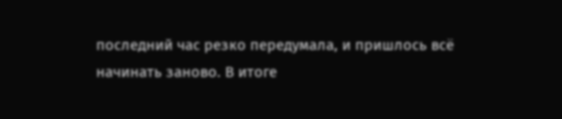последний час резко передумала, и пришлось всё начинать заново. В итоге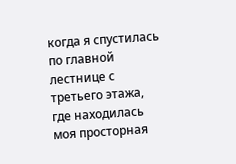когда я спустилась по главной лестнице с третьего этажа, где находилась моя просторная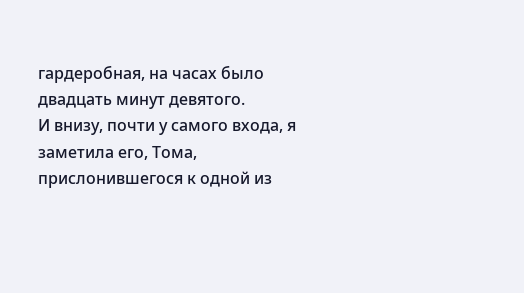гардеробная, на часах было двадцать минут девятого.
И внизу, почти у самого входа, я заметила его, Тома, прислонившегося к одной из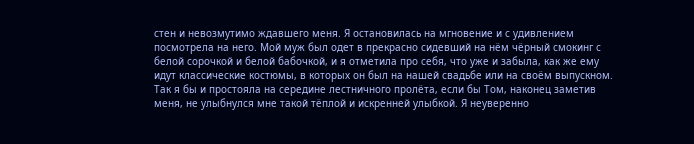стен и невозмутимо ждавшего меня. Я остановилась на мгновение и с удивлением посмотрела на него. Мой муж был одет в прекрасно сидевший на нём чёрный смокинг с белой сорочкой и белой бабочкой, и я отметила про себя, что уже и забыла, как же ему идут классические костюмы, в которых он был на нашей свадьбе или на своём выпускном. Так я бы и простояла на середине лестничного пролёта, если бы Том, наконец заметив меня, не улыбнулся мне такой тёплой и искренней улыбкой. Я неуверенно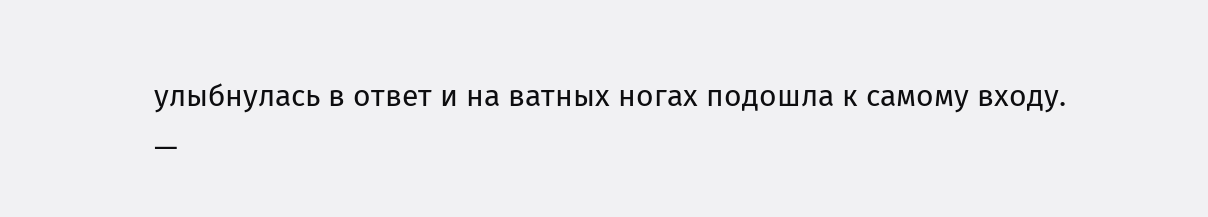улыбнулась в ответ и на ватных ногах подошла к самому входу.
—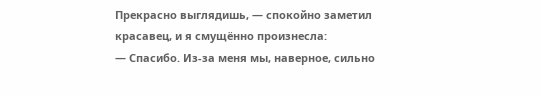Прекрасно выглядишь, — спокойно заметил красавец, и я смущённо произнесла:
— Спасибо. Из-за меня мы, наверное, сильно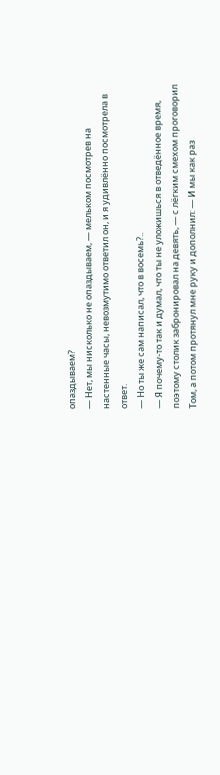опаздываем?
— Нет, мы нисколько не опаздываем, — мельком посмотрев на настенные часы, невозмутимо ответил он, и я удивлённо посмотрела в ответ.
— Но ты же сам написал, что в восемь?..
— Я почему-то так и думал, что ты не уложишься в отведённое время, поэтому столик забронировал на девять, — с лёгким смехом проговорил Том, а потом протянул мне руку и дополнил: — И мы как раз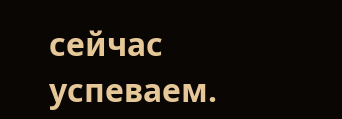сейчас успеваем.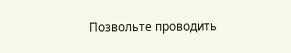Позвольте проводить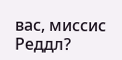вас, миссис Реддл?